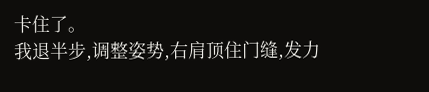卡住了。
我退半步,调整姿势,右肩顶住门缝,发力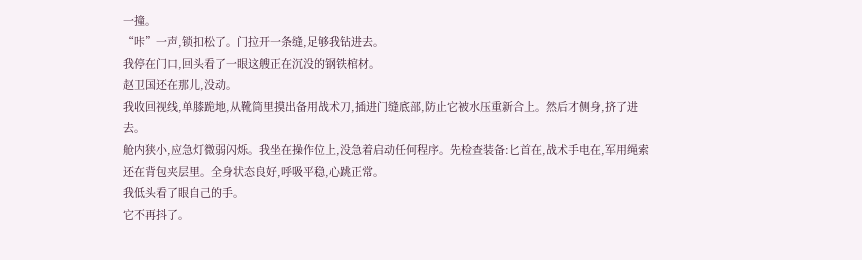一撞。
“咔”一声,锁扣松了。门拉开一条缝,足够我钻进去。
我停在门口,回头看了一眼这艘正在沉没的钢铁棺材。
赵卫国还在那儿,没动。
我收回视线,单膝跪地,从靴筒里摸出备用战术刀,插进门缝底部,防止它被水压重新合上。然后才侧身,挤了进去。
舱内狭小,应急灯微弱闪烁。我坐在操作位上,没急着启动任何程序。先检查装备:匕首在,战术手电在,军用绳索还在背包夹层里。全身状态良好,呼吸平稳,心跳正常。
我低头看了眼自己的手。
它不再抖了。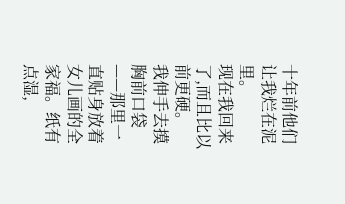十年前他们让我烂在泥里。
现在我回来了,而且比以前更硬。
我伸手去摸胸前口袋——那里一直贴身放着女儿画的全家福。纸有点湿,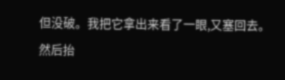但没破。我把它拿出来看了一眼,又塞回去。
然后抬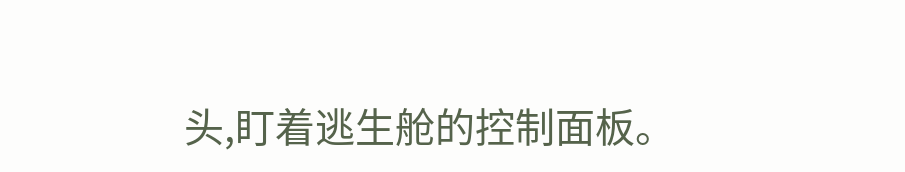头,盯着逃生舱的控制面板。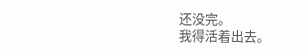还没完。
我得活着出去。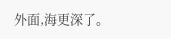外面,海更深了。